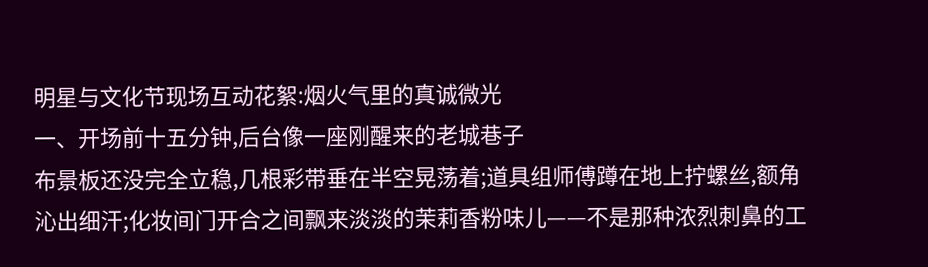明星与文化节现场互动花絮:烟火气里的真诚微光
一、开场前十五分钟,后台像一座刚醒来的老城巷子
布景板还没完全立稳,几根彩带垂在半空晃荡着;道具组师傅蹲在地上拧螺丝,额角沁出细汗;化妆间门开合之间飘来淡淡的茉莉香粉味儿——不是那种浓烈刺鼻的工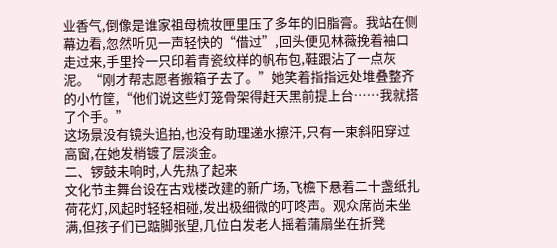业香气,倒像是谁家祖母梳妆匣里压了多年的旧脂膏。我站在侧幕边看,忽然听见一声轻快的“借过”,回头便见林薇挽着袖口走过来,手里拎一只印着青瓷纹样的帆布包,鞋跟沾了一点灰泥。“刚才帮志愿者搬箱子去了。”她笑着指指远处堆叠整齐的小竹筐,“他们说这些灯笼骨架得赶天黑前提上台……我就搭了个手。”
这场景没有镜头追拍,也没有助理递水擦汗,只有一束斜阳穿过高窗,在她发梢镀了层淡金。
二、锣鼓未响时,人先热了起来
文化节主舞台设在古戏楼改建的新广场,飞檐下悬着二十盏纸扎荷花灯,风起时轻轻相碰,发出极细微的叮咚声。观众席尚未坐满,但孩子们已踮脚张望,几位白发老人摇着蒲扇坐在折凳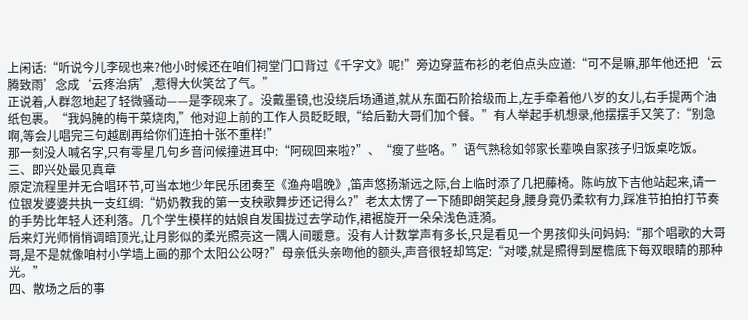上闲话:“听说今儿李砚也来?他小时候还在咱们祠堂门口背过《千字文》呢!”旁边穿蓝布衫的老伯点头应道:“可不是嘛,那年他还把‘云腾致雨’念成‘云疼治病’,惹得大伙笑岔了气。”
正说着,人群忽地起了轻微骚动——是李砚来了。没戴墨镜,也没绕后场通道,就从东面石阶拾级而上,左手牵着他八岁的女儿,右手提两个油纸包裹。“我妈腌的梅干菜烧肉,”他对迎上前的工作人员眨眨眼,“给后勤大哥们加个餐。”有人举起手机想录,他摆摆手又笑了:“别急啊,等会儿唱完三句越剧再给你们连拍十张不重样!”
那一刻没人喊名字,只有零星几句乡音问候撞进耳中:“阿砚回来啦?”、“瘦了些咯。”语气熟稔如邻家长辈唤自家孩子归饭桌吃饭。
三、即兴处最见真章
原定流程里并无合唱环节,可当本地少年民乐团奏至《渔舟唱晚》,笛声悠扬渐远之际,台上临时添了几把藤椅。陈屿放下吉他站起来,请一位银发婆婆共执一支红绸:“奶奶教我的第一支秧歌舞步还记得么?”老太太愣了一下随即朗笑起身,腰身竟仍柔软有力,踩准节拍拍打节奏的手势比年轻人还利落。几个学生模样的姑娘自发围拢过去学动作,裙裾旋开一朵朵浅色涟漪。
后来灯光师悄悄调暗顶光,让月影似的柔光照亮这一隅人间暖意。没有人计数掌声有多长,只是看见一个男孩仰头问妈妈:“那个唱歌的大哥哥,是不是就像咱村小学墙上画的那个太阳公公呀?”母亲低头亲吻他的额头,声音很轻却笃定:“对喽,就是照得到屋檐底下每双眼睛的那种光。”
四、散场之后的事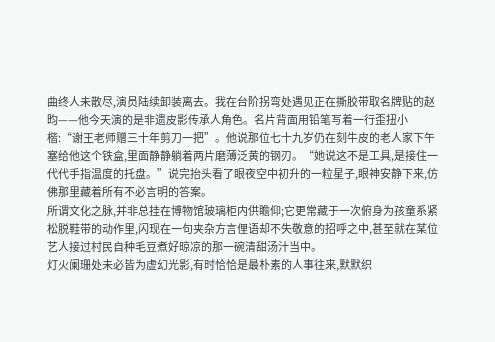曲终人未散尽,演员陆续卸装离去。我在台阶拐弯处遇见正在撕胶带取名牌贴的赵昀——他今天演的是非遗皮影传承人角色。名片背面用铅笔写着一行歪扭小楷:“谢王老师赠三十年剪刀一把”。他说那位七十九岁仍在刻牛皮的老人家下午塞给他这个铁盒,里面静静躺着两片磨薄泛黄的钢刃。“她说这不是工具,是接住一代代手指温度的托盘。”说完抬头看了眼夜空中初升的一粒星子,眼神安静下来,仿佛那里藏着所有不必言明的答案。
所谓文化之脉,并非总挂在博物馆玻璃柜内供瞻仰;它更常藏于一次俯身为孩童系紧松脱鞋带的动作里,闪现在一句夹杂方言俚语却不失敬意的招呼之中,甚至就在某位艺人接过村民自种毛豆煮好晾凉的那一碗清甜汤汁当中。
灯火阑珊处未必皆为虚幻光影,有时恰恰是最朴素的人事往来,默默织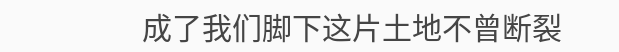成了我们脚下这片土地不曾断裂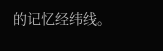的记忆经纬线。